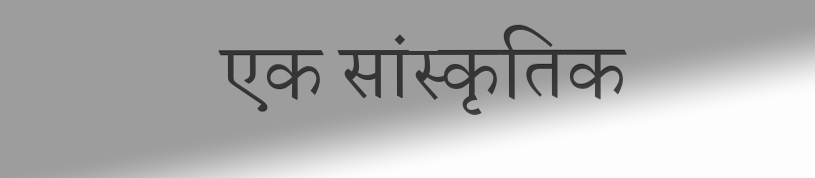एक सांस्कृतिक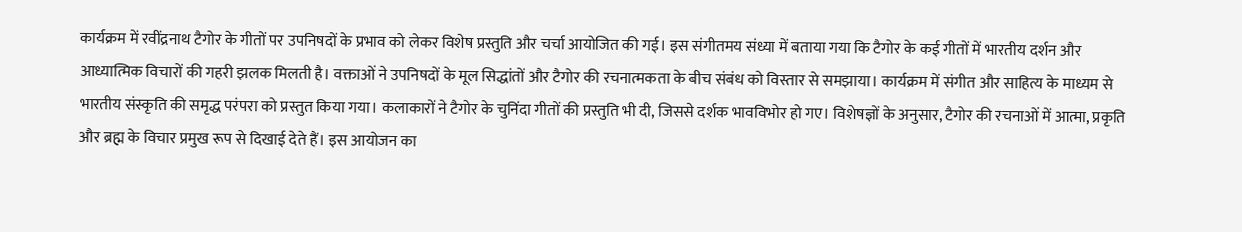कार्यक्रम में रवींद्रनाथ टैगोर के गीतों पर उपनिषदों के प्रभाव को लेकर विशेष प्रस्तुति और चर्चा आयोजित की गई। इस संगीतमय संध्या में बताया गया कि टैगोर के कई गीतों में भारतीय दर्शन और आध्यात्मिक विचारों की गहरी झलक मिलती है। वक्ताओं ने उपनिषदों के मूल सिद्धांतों और टैगोर की रचनात्मकता के बीच संबंध को विस्तार से समझाया। कार्यक्रम में संगीत और साहित्य के माध्यम से भारतीय संस्कृति की समृद्ध परंपरा को प्रस्तुत किया गया। कलाकारों ने टैगोर के चुनिंदा गीतों की प्रस्तुति भी दी, जिससे दर्शक भावविभोर हो गए। विशेषज्ञों के अनुसार, टैगोर की रचनाओं में आत्मा, प्रकृति और ब्रह्म के विचार प्रमुख रूप से दिखाई देते हैं। इस आयोजन का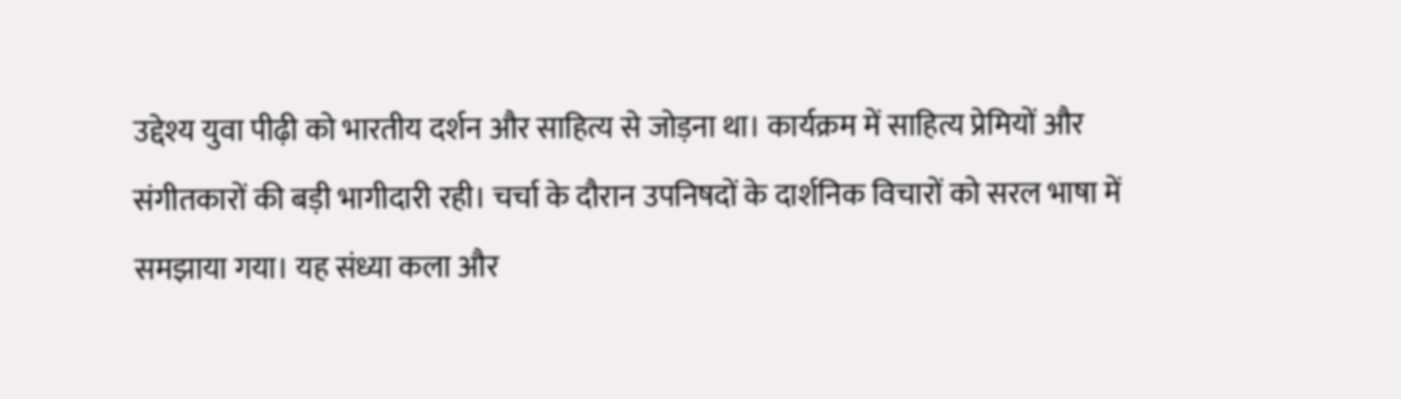उद्देश्य युवा पीढ़ी को भारतीय दर्शन और साहित्य से जोड़ना था। कार्यक्रम में साहित्य प्रेमियों और संगीतकारों की बड़ी भागीदारी रही। चर्चा के दौरान उपनिषदों के दार्शनिक विचारों को सरल भाषा में समझाया गया। यह संध्या कला और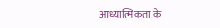आध्यात्मिकता के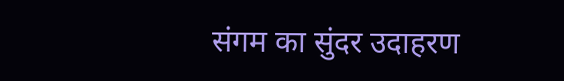संगम का सुंदर उदाहरण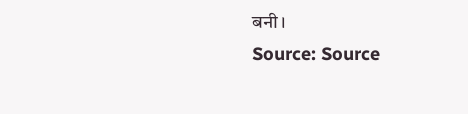बनी।
Source: Source